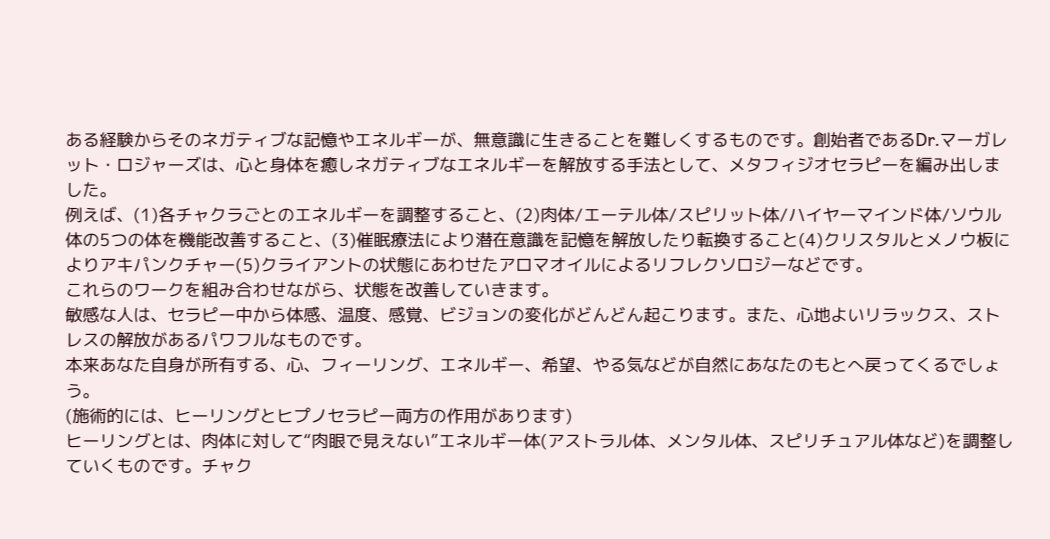ある経験からそのネガティブな記憶やエネルギーが、無意識に生きることを難しくするものです。創始者であるDr.マーガレット・ロジャーズは、心と身体を癒しネガティブなエネルギーを解放する手法として、メタフィジオセラピーを編み出しました。
例えば、(1)各チャクラごとのエネルギーを調整すること、(2)肉体/エーテル体/スピリット体/ハイヤーマインド体/ソウル体の5つの体を機能改善すること、(3)催眠療法により潜在意識を記憶を解放したり転換すること(4)クリスタルとメノウ板によりアキパンクチャー(5)クライアントの状態にあわせたアロマオイルによるリフレクソロジーなどです。
これらのワークを組み合わせながら、状態を改善していきます。
敏感な人は、セラピー中から体感、温度、感覚、ビジョンの変化がどんどん起こります。また、心地よいリラックス、ストレスの解放があるパワフルなものです。
本来あなた自身が所有する、心、フィーリング、エネルギー、希望、やる気などが自然にあなたのもとへ戻ってくるでしょう。
(施術的には、ヒーリングとヒプノセラピー両方の作用があります)
ヒーリングとは、肉体に対して“肉眼で見えない”エネルギー体(アストラル体、メンタル体、スピリチュアル体など)を調整していくものです。チャク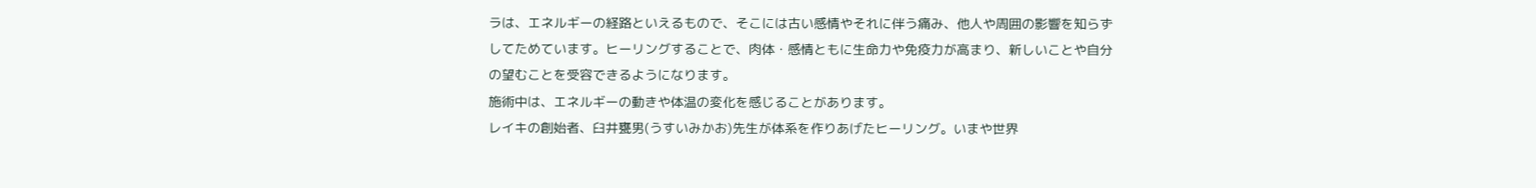ラは、エネルギーの経路といえるもので、そこには古い感情やそれに伴う痛み、他人や周囲の影響を知らずしてためています。ヒーリングすることで、肉体・感情ともに生命力や免疫力が高まり、新しいことや自分の望むことを受容できるようになります。
施術中は、エネルギーの動きや体温の変化を感じることがあります。
レイキの創始者、臼井甕男(うすいみかお)先生が体系を作りあげたヒーリング。いまや世界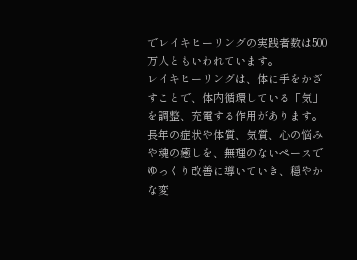でレイキヒーリングの実践者数は500万人ともいわれています。
レイキヒーリングは、体に手をかざすことで、体内循環している「気」を調整、充電する作用があります。
長年の症状や体質、気質、心の悩みや魂の癒しを、無理のないペースでゆっくり改善に導いていき、穏やかな変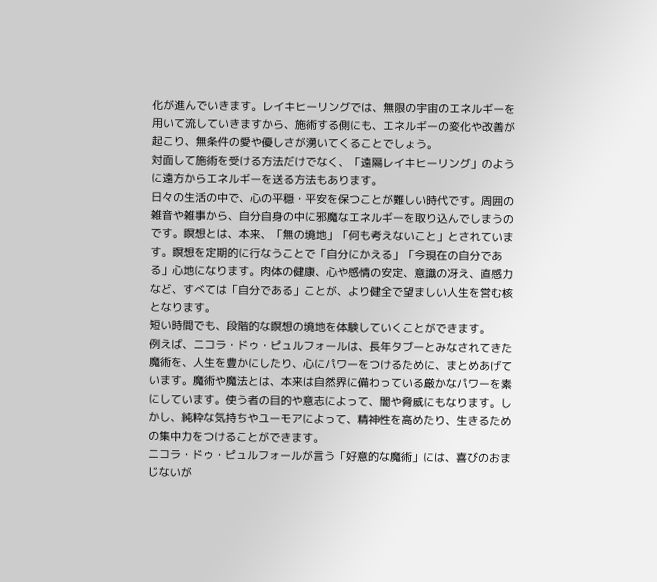化が進んでいきます。レイキヒーリングでは、無限の宇宙のエネルギーを用いて流していきますから、施術する側にも、エネルギーの変化や改善が起こり、無条件の愛や優しさが湧いてくることでしょう。
対面して施術を受ける方法だけでなく、「遠隔レイキヒーリング」のように遠方からエネルギーを送る方法もあります。
日々の生活の中で、心の平穏・平安を保つことが難しい時代です。周囲の雑音や雑事から、自分自身の中に邪魔なエネルギーを取り込んでしまうのです。瞑想とは、本来、「無の境地」「何も考えないこと」とされています。瞑想を定期的に行なうことで「自分にかえる」「今現在の自分である」心地になります。肉体の健康、心や感情の安定、意識の冴え、直感力など、すべては「自分である」ことが、より健全で望ましい人生を営む核となります。
短い時間でも、段階的な瞑想の境地を体験していくことができます。
例えば、ニコラ・ドゥ・ピュルフォールは、長年タブーとみなされてきた魔術を、人生を豊かにしたり、心にパワーをつけるために、まとめあげています。魔術や魔法とは、本来は自然界に備わっている厳かなパワーを素にしています。使う者の目的や意志によって、闇や脅威にもなります。しかし、純粋な気持ちやユーモアによって、精神性を高めたり、生きるための集中力をつけることができます。
ニコラ・ドゥ・ピュルフォールが言う「好意的な魔術」には、喜びのおまじないが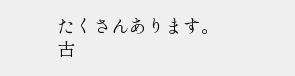たくさんあります。
古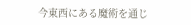今東西にある魔術を通じ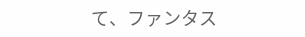て、ファンタス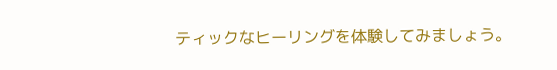ティックなヒーリングを体験してみましょう。